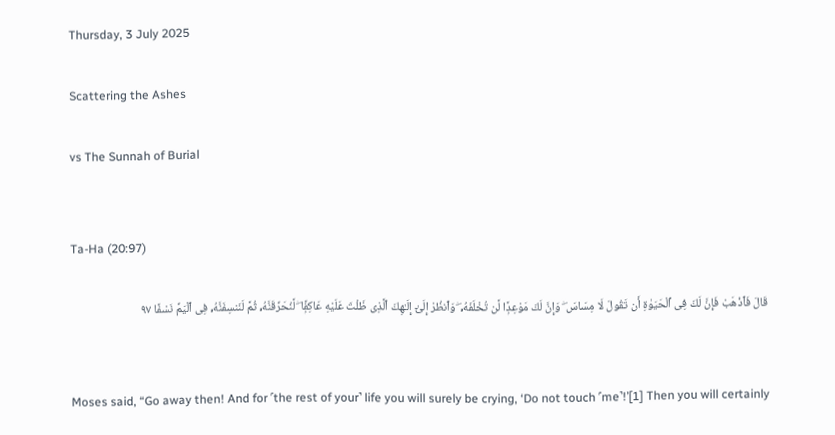Thursday, 3 July 2025

Scattering the Ashes

vs The Sunnah of Burial


Ta-Ha (20:97)

قَالَ فَٱذْهَبْ فَإِنَّ لَكَ فِى ٱلْحَيَوٰةِ أَن تَقُولَ لَا مِسَاسَ ۖ وَإِنَّ لَكَ مَوْعِدًۭا لَّن تُخْلَفَهُۥ ۖ وَٱنظُرْ إِلَىٰٓ إِلَـٰهِكَ ٱلَّذِى ظَلْتَ عَلَيْهِ عَاكِفًۭا ۖ لَّنُحَرِّقَنَّهُۥ ثُمَّ لَنَنسِفَنَّهُۥ فِى ٱلْيَمِّ نَسْفًا ٩٧


Moses said, “Go away then! And for ˹the rest of your˺ life you will surely be crying, ‘Do not touch ˹me˺!’[1] Then you will certainly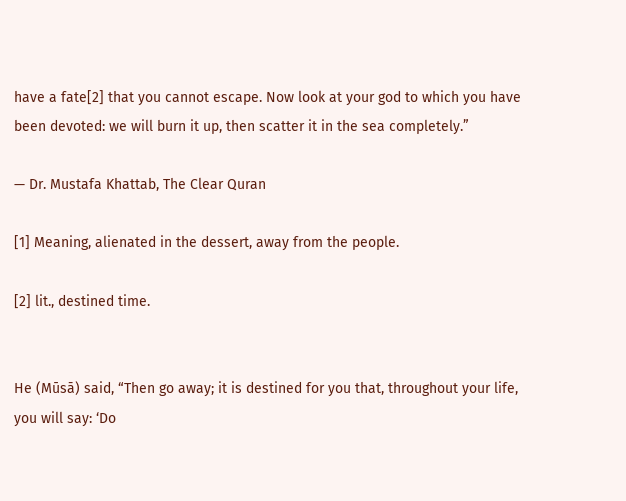have a fate[2] that you cannot escape. Now look at your god to which you have been devoted: we will burn it up, then scatter it in the sea completely.”

— Dr. Mustafa Khattab, The Clear Quran

[1] Meaning, alienated in the dessert, away from the people.

[2] lit., destined time.


He (Mūsā) said, “Then go away; it is destined for you that, throughout your life, you will say: ‘Do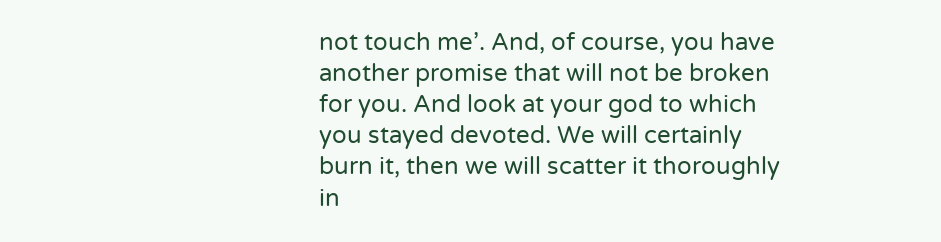not touch me’. And, of course, you have another promise that will not be broken for you. And look at your god to which you stayed devoted. We will certainly burn it, then we will scatter it thoroughly in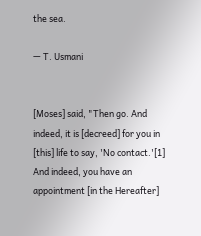the sea.

— T. Usmani


[Moses] said, "Then go. And indeed, it is [decreed] for you in [this] life to say, 'No contact.'[1] And indeed, you have an appointment [in the Hereafter]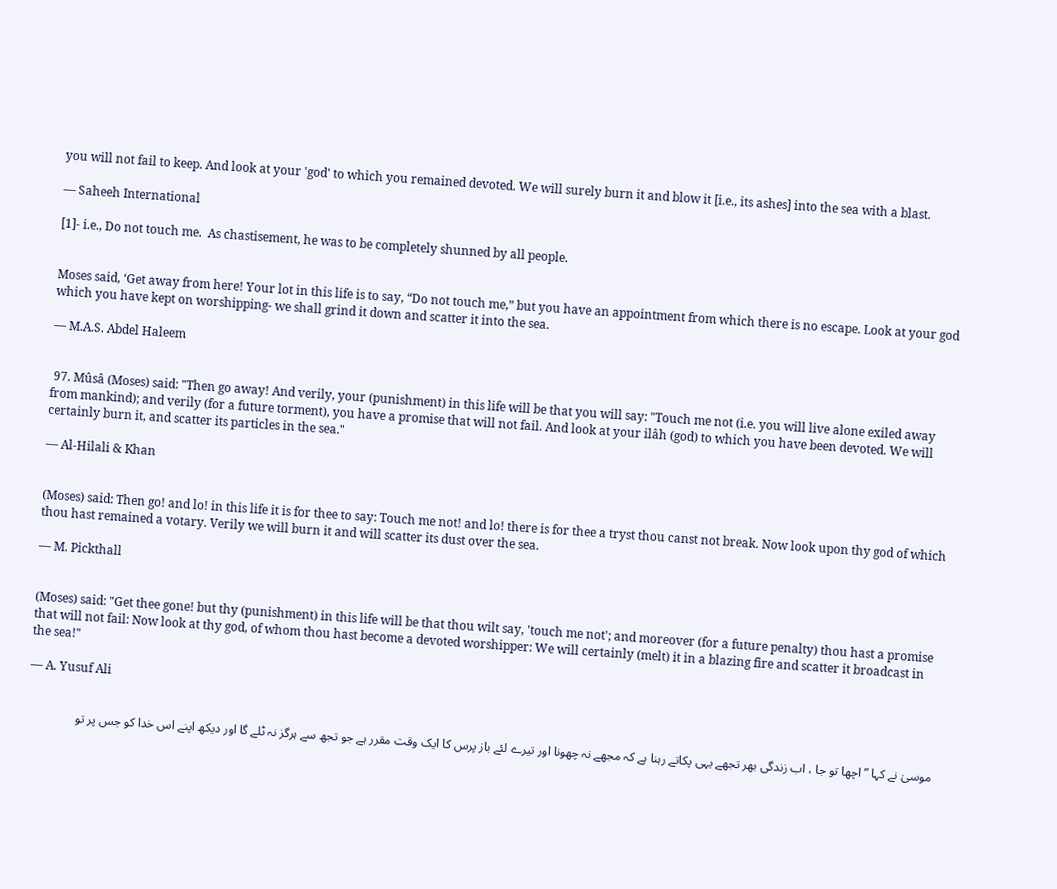you will not fail to keep. And look at your 'god' to which you remained devoted. We will surely burn it and blow it [i.e., its ashes] into the sea with a blast.

— Saheeh International

[1]- i.e., Do not touch me.  As chastisement, he was to be completely shunned by all people.


Moses said, ‘Get away from here! Your lot in this life is to say, “Do not touch me,” but you have an appointment from which there is no escape. Look at your god which you have kept on worshipping- we shall grind it down and scatter it into the sea.

— M.A.S. Abdel Haleem


 97. Mûsâ (Moses) said: "Then go away! And verily, your (punishment) in this life will be that you will say: "Touch me not (i.e. you will live alone exiled away from mankind); and verily (for a future torment), you have a promise that will not fail. And look at your ilâh (god) to which you have been devoted. We will certainly burn it, and scatter its particles in the sea."

— Al-Hilali & Khan


(Moses) said: Then go! and lo! in this life it is for thee to say: Touch me not! and lo! there is for thee a tryst thou canst not break. Now look upon thy god of which thou hast remained a votary. Verily we will burn it and will scatter its dust over the sea.

— M. Pickthall


(Moses) said: "Get thee gone! but thy (punishment) in this life will be that thou wilt say, 'touch me not'; and moreover (for a future penalty) thou hast a promise that will not fail: Now look at thy god, of whom thou hast become a devoted worshipper: We will certainly (melt) it in a blazing fire and scatter it broadcast in the sea!"

— A. Yusuf Ali


موسیٰ نے کہا ” اچھا تو جا ، اب زندگی بھر تجھے یہی پکاتے رہنا ہے کہ مجھے نہ چھونا اور تیرے لئے باز پرس کا ایک وقت مقرر ہے جو تجھ سے ہرگز نہ ٹلے گا اور دیکھ اپنے اس خدا کو جس پر تو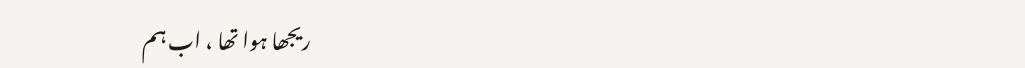ریجھا ہوا تھا ، اب ہم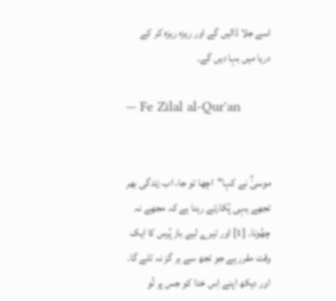اسے جلا ڈالیں گے اور ریزہ ریزہ کر کے دریا میں بہا دیں گے۔

— Fe Zilal al-Qur'an


موسیٰؑ نے کہا”اچھا تو جا، اب زندگی بھر تجھے یہی پُکارتے رہنا ہے کہ مجھے نہ چھُونا۔ [1] اور تیرے لیے باز پُرس کا ایک وقت مقرر ہے جو تجھ سے ہر گز نہ ٹلے گا۔ اور دیکھ اپنے اِس خدا کو جس پر تُو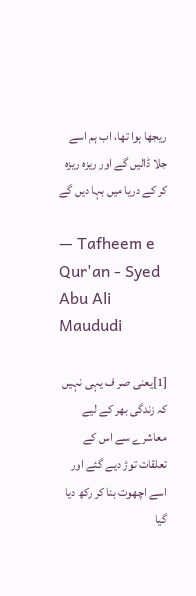ریجھا ہوا تھا، اب ہم اسے جلا ڈالیں گے اور ریزہ ریزہ کر کے دریا میں بہا دیں گے

— Tafheem e Qur'an - Syed Abu Ali Maududi

[1]یعنی صر ف یہی نہیں کہ زندگی بھر کے لیے معاشرے سے اس کے  تعلقات توڑ دیے گئے اور اسے اچھوت بنا کر رکھ دیا گیا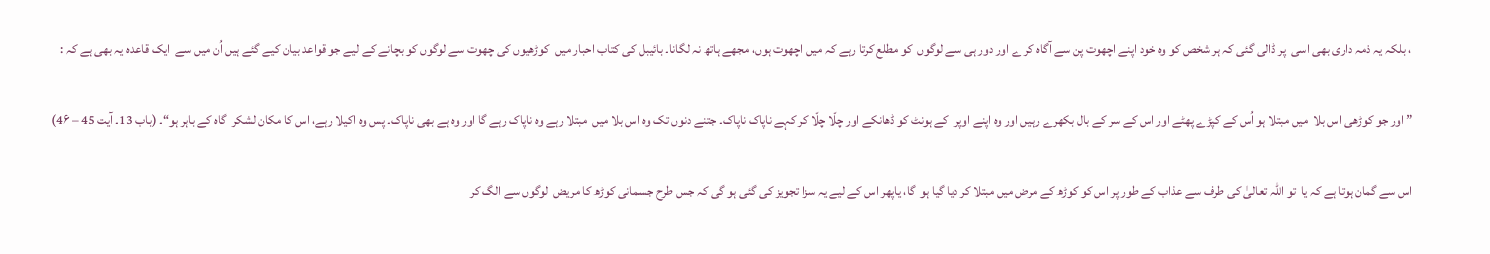، بلکہ یہ ذمہ داری بھی اسی  پر ڈالی گئی کہ ہر شخص کو وہ خود اپنے اچھوت پن سے آگاہ کر ے اور دور ہی سے لوگوں  کو مطلع کرتا رہے کہ میں اچھوت ہوں، مجھے ہاتھ نہ لگانا۔ بائیبل کی کتاب احبار میں  کوڑھیوں کی چھوت سے لوگوں کو بچانے کے لیے جو قواعد بیان کیے گئے ہیں اُن میں سے  ایک قاعدہ یہ بھی ہے کہ :

”اور جو کوڑھی اس بلا  میں مبتلا ہو اُس کے کپڑے پھٹے اور اس کے سر کے بال بکھرے رہیں اور وہ اپنے اوپر  کے ہونٹ کو ڈھانکے اور چلّا چلّا کر کہے ناپاک ناپاک۔ جتنے دنوں تک وہ اس بلا میں  مبتلا رہے وہ ناپاک رہے گا اور وہ ہے بھی ناپاک۔ پس وہ اکیلا رہے، اس کا مکان لشکر  گاہ کے باہر ہو“۔ (باب 13۔ آیت 45 – 4۶)

اس سے گمان ہوتا ہے کہ یا  تو اللہ تعالیٰ کی طرف سے عذاب کے طور پر اس کو کوڑھ کے مرض میں مبتلا کر دیا گیا ہو  گا، یاپھر اس کے لیے یہ سزا تجویز کی گئی ہو گی کہ جس طرح جسمانی کوڑھ کا مریض  لوگوں سے الگ کر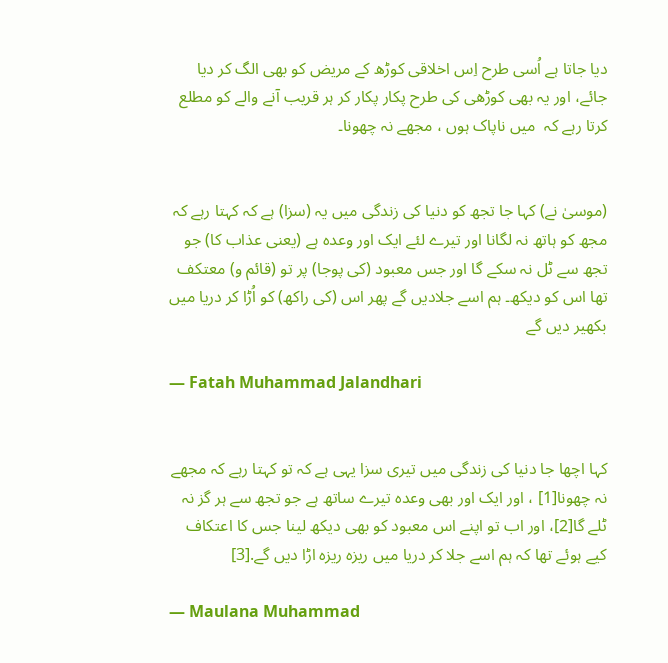دیا جاتا ہے اُسی طرح اِس اخلاقی کوڑھ کے مریض کو بھی الگ کر دیا  جائے، اور یہ بھی کوڑھی کی طرح پکار پکار کر ہر قریب آنے والے کو مطلع کرتا رہے کہ  میں ناپاک ہوں ، مجھے نہ چھونا۔


(موسیٰ نے) کہا جا تجھ کو دنیا کی زندگی میں یہ (سزا) ہے کہ کہتا رہے کہ مجھ کو ہاتھ نہ لگانا اور تیرے لئے ایک اور وعدہ ہے (یعنی عذاب کا) جو تجھ سے ٹل نہ سکے گا اور جس معبود (کی پوجا) پر تو (قائم و) معتکف تھا اس کو دیکھ۔ ہم اسے جلادیں گے پھر اس (کی راکھ) کو اُڑا کر دریا میں بکھیر دیں گے

— Fatah Muhammad Jalandhari


کہا اچھا جا دنیا کی زندگی میں تیری سزا یہی ہے کہ تو کہتا رہے کہ مجھے نہ چھونا[1] ، اور ایک اور بھی وعده تیرے ساتھ ہے جو تجھ سے ہر گز نہ ٹلے گا[2]، اور اب تو اپنے اس معبود کو بھی دیکھ لینا جس کا اعتکاف کیے ہوئے تھا کہ ہم اسے جلا کر دریا میں ریزه ریزه اڑا دیں گے.[3]

— Maulana Muhammad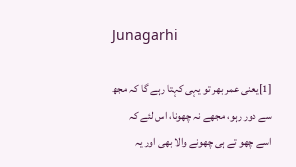Junagarhi

[1]یعنی عمر بھر تو یہی کہتا رہے گا کہ مجھ سے دور رہو، مجھے نہ چھونا، اس لئے کہ اسے چھو تے ہی چھونے والا بھی اور یہ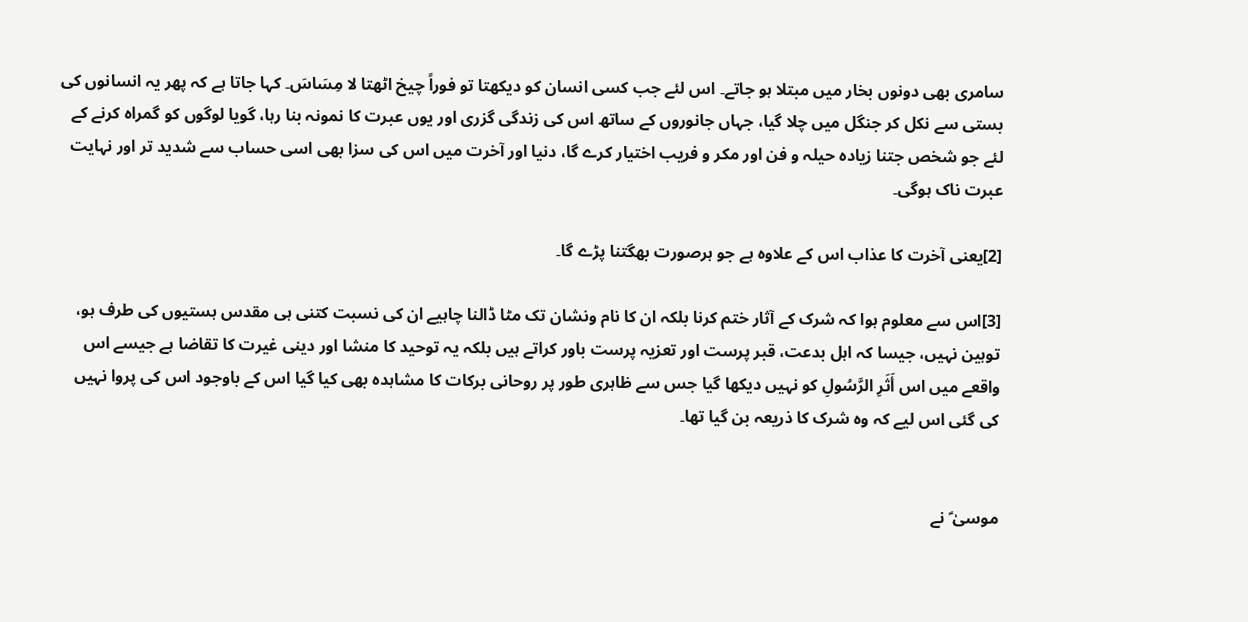سامری بھی دونوں بخار میں مبتلا ہو جاتے۔ اس لئے جب کسی انسان کو دیکھتا تو فوراً چیخ اٹھتا لا مِسَاسَ۔ کہا جاتا ہے کہ پھر یہ انسانوں کی بستی سے نکل کر جنگل میں چلا گیا، جہاں جانوروں کے ساتھ اس کی زندگی گزری اور یوں عبرت کا نمونہ بنا رہا، گویا لوگوں کو گمراہ کرنے کے لئے جو شخص جتنا زیادہ حیلہ و فن اور مکر و فریب اختیار کرے گا، دنیا اور آخرت میں اس کی سزا بھی اسی حساب سے شدید تر اور نہایت عبرت ناک ہوگی۔

[2]یعنی آخرت کا عذاب اس کے علاوہ ہے جو ہرصورت بھگتنا پڑے گا۔

[3]اس سے معلوم ہوا کہ شرک کے آثار ختم کرنا بلکہ ان کا نام ونشان تک مٹا ڈالنا چاہیے ان کی نسبت کتنی ہی مقدس ہستیوں کی طرف ہو، توہین نہیں، جیسا کہ اہل بدعت، قبر پرست اور تعزیہ پرست باور کراتے ہیں بلکہ یہ توحید کا منشا اور دینی غیرت کا تقاضا ہے جیسے اس واقعے میں اس أَثَرِ الرَّسُولِ کو نہیں دیکھا گیا جس سے ظاہری طور پر روحانی برکات کا مشاہدہ بھی کیا گیا اس کے باوجود اس کی پروا نہیں کی گئی اس لیے کہ وہ شرک کا ذریعہ بن گیا تھا۔


موسیٰ ؑ نے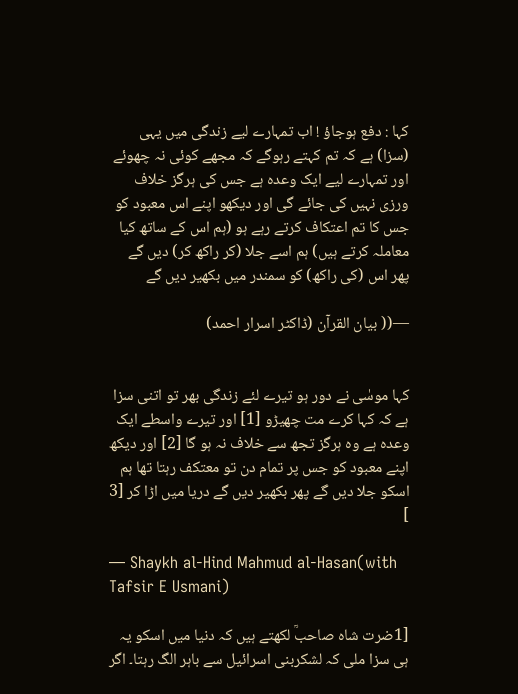کہا : دفع ہوجاؤ ! اب تمہارے لیے زندگی میں یہی (سزا) ہے کہ تم کہتے رہوگے کہ مجھے کوئی نہ چھوئے اور تمہارے لیے ایک وعدہ ہے جس کی ہرگز خلاف ورزی نہیں کی جائے گی اور دیکھو اپنے اس معبود کو جس کا تم اعتکاف کرتے رہے ہو (ہم اس کے ساتھ کیا معاملہ کرتے ہیں) ہم اسے جلا (کر راکھ کر) دیں گے پھر اس (کی راکھ) کو سمندر میں بکھیر دیں گے

—(( بیان القرآن (ڈاکٹر اسرار احمد)


کہا موسٰی نے دور ہو تیرے لئے زندگی بھر تو اتنی سزا ہے کہ کہا کرے مت چھیڑو [1] اور تیرے واسطے ایک وعدہ ہے وہ ہرگز تجھ سے خلاف نہ ہو گا [2] اور دیکھ اپنے معبود کو جس پر تمام دن تو معتکف رہتا تھا ہم اسکو جلا دیں گے پھر بکھیر دیں گے دریا میں اڑا کر [3 ]

— Shaykh al-Hind Mahmud al-Hasan(with Tafsir E Usmani)

[1ضرت شاہ صاحبؒ لکھتے ہیں کہ دنیا میں اسکو یہ ہی سزا ملی کہ لشکربنی اسرائیل سے باہر الگ رہتا۔ اگر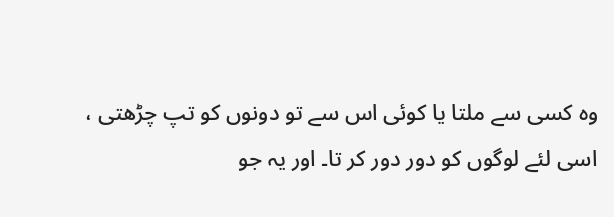وہ کسی سے ملتا یا کوئی اس سے تو دونوں کو تپ چڑھتی ، اسی لئے لوگوں کو دور دور کر تا۔ اور یہ جو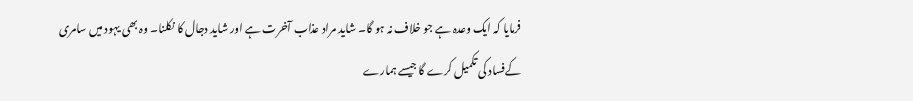فرمایا کہ ایک وعدہ ہے جو خلاف نہ ہو گا۔ شاید مراد عذاب آخرت ہے اور شاید دجال کا نکلنا۔ وہ بھی یہود میں سامری کےفساد کی تکمیل کرے گا جیسے ہمارے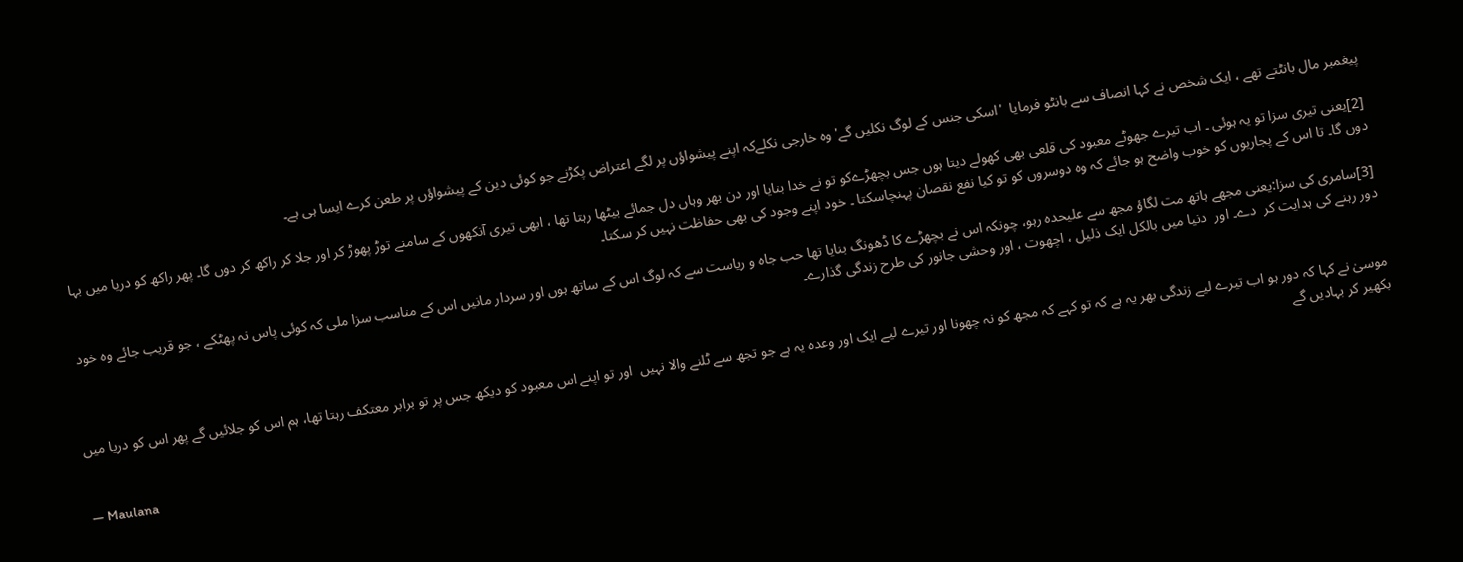پیغمبر مال بانٹتے تھے ، ایک شخص نے کہا انصاف سے بانٹو فرمایا  'اسکی جنس کے لوگ نکلیں گے' وہ خارجی نکلےکہ اپنے پیشواؤں پر لگے اعتراض پکڑنے جو کوئی دین کے پیشواؤں پر طعن کرے ایسا ہی ہے۔

[2]یعنی تیری سزا تو یہ ہوئی ۔ اب تیرے جھوٹے معبود کی قلعی بھی کھولے دیتا ہوں جس بچھڑےکو تو نے خدا بنایا اور دن بھر وہاں دل جمائے بیٹھا رہتا تھا ، ابھی تیری آنکھوں کے سامنے توڑ پھوڑ کر اور جلا کر راکھ کر دوں گا۔ پھر راکھ کو دریا میں بہا دوں گا۔ تا اس کے پجاریوں کو خوب واضح ہو جائے کہ وہ دوسروں کو تو کیا نفع نقصان پہنچاسکتا ۔ خود اپنے وجود کی بھی حفاظت نہیں کر سکتا۔

[3]سامری کی سزا:یعنی مجھے ہاتھ مت لگاؤ مجھ سے علیحدہ رہو، چونکہ اس نے بچھڑے کا ڈھونگ بنایا تھا حب جاہ و ریاست سے کہ لوگ اس کے ساتھ ہوں اور سردار مانیں اس کے مناسب سزا ملی کہ کوئی پاس نہ پھٹکے ، جو قریب جائے وہ خود دور رہنے کی ہدایت کر  دے۔ اور  دنیا میں بالکل ایک ذلیل ، اچھوت ، اور وحشی جانور کی طرح زندگی گذارے۔


موسیٰ نے کہا کہ دور ہو اب تیرے ليے زندگی بھر یہ ہے کہ تو کہے کہ مجھ کو نہ چھونا اور تیرے ليے ایک اور وعدہ یہ ہے جو تجھ سے ٹلنے والا نہیں  اور تو اپنے اس معبود کو دیکھ جس پر تو برابر معتکف رہتا تھا، ہم اس کو جلائیں گے پھر اس کو دریا میں بکھیر کر بہادیں گے

— Maulana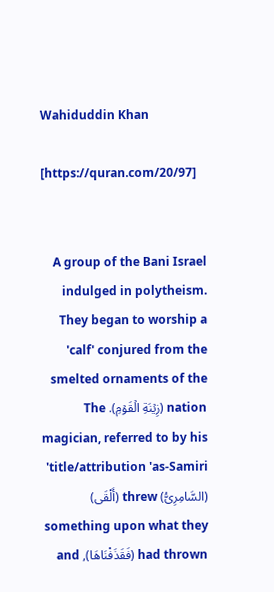Wahiduddin Khan

[https://quran.com/20/97]


A group of the Bani Israel indulged in polytheism. They began to worship a 'calf' conjured from the smelted ornaments of the nation (زِيۡنَةِ الۡقَوۡمِ). The magician, referred to by his title/attribution 'as-Samiri' (السَّامِرِىُّ) threw (أَلْقَى) something upon what they had thrown (فَقَذَفْنَاهَا), and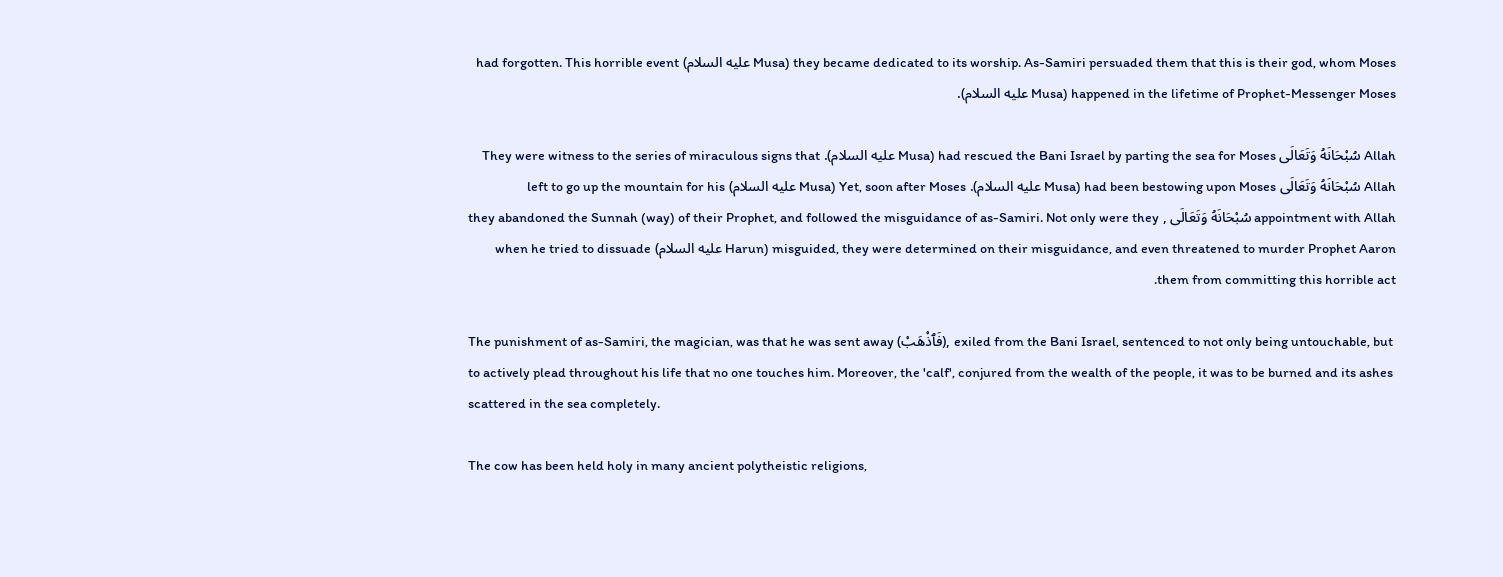they became dedicated to its worship. As-Samiri persuaded them that this is their god, whom Moses (Musa عليه السلام) had forgotten. This horrible event happened in the lifetime of Prophet-Messenger Moses (Musa عليه السلام).

Allah سُبْحَانَهُ وَتَعَالَى had rescued the Bani Israel by parting the sea for Moses (Musa عليه السلام). They were witness to the series of miraculous signs that Allah سُبْحَانَهُ وَتَعَالَى had been bestowing upon Moses (Musa عليه السلام). Yet, soon after Moses (Musa عليه السلام) left to go up the mountain for his appointment with Allah سُبْحَانَهُ وَتَعَالَى , they abandoned the Sunnah (way) of their Prophet, and followed the misguidance of as-Samiri. Not only were they misguided, they were determined on their misguidance, and even threatened to murder Prophet Aaron (Harun عليه السلام) when he tried to dissuade them from committing this horrible act.

The punishment of as-Samiri, the magician, was that he was sent away (فَٱذْهَبْ), exiled from the Bani Israel, sentenced to not only being untouchable, but to actively plead throughout his life that no one touches him. Moreover, the 'calf', conjured from the wealth of the people, it was to be burned and its ashes scattered in the sea completely.

The cow has been held holy in many ancient polytheistic religions,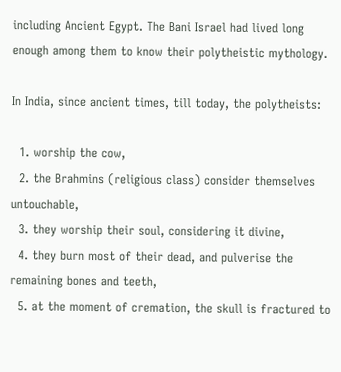including Ancient Egypt. The Bani Israel had lived long enough among them to know their polytheistic mythology.

In India, since ancient times, till today, the polytheists:

  1. worship the cow,
  2. the Brahmins (religious class) consider themselves untouchable,
  3. they worship their soul, considering it divine,
  4. they burn most of their dead, and pulverise the remaining bones and teeth,
  5. at the moment of cremation, the skull is fractured to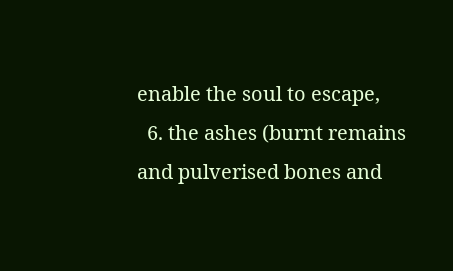enable the soul to escape,
  6. the ashes (burnt remains and pulverised bones and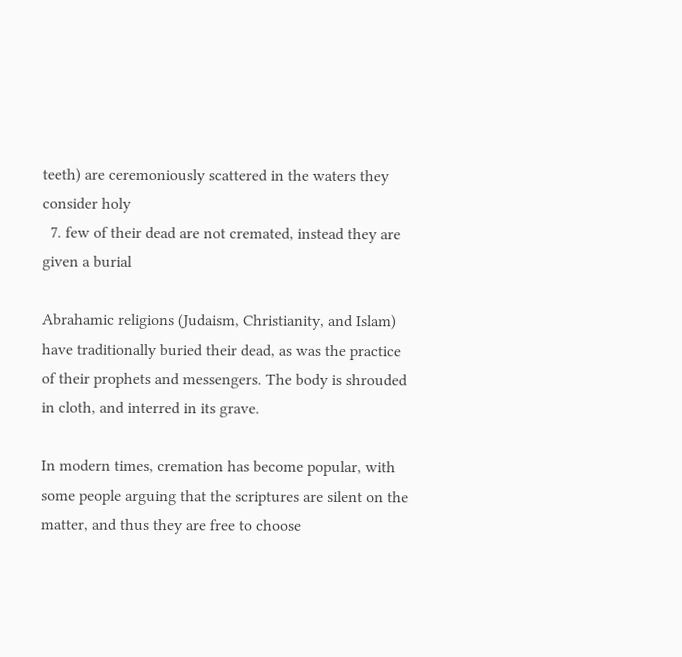teeth) are ceremoniously scattered in the waters they consider holy
  7. few of their dead are not cremated, instead they are given a burial

Abrahamic religions (Judaism, Christianity, and Islam) have traditionally buried their dead, as was the practice of their prophets and messengers. The body is shrouded in cloth, and interred in its grave.

In modern times, cremation has become popular, with some people arguing that the scriptures are silent on the matter, and thus they are free to choose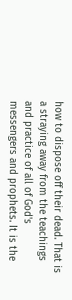how to dispose off their dead. That is a straying away from the teachings and practice of all of God's messengers and prophets. It is the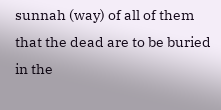sunnah (way) of all of them that the dead are to be buried in the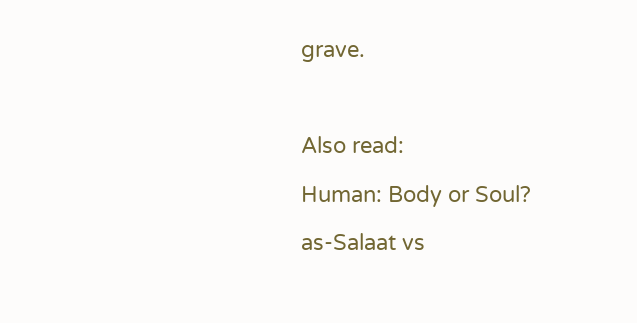grave.



Also read:

Human: Body or Soul?

as-Salaat vs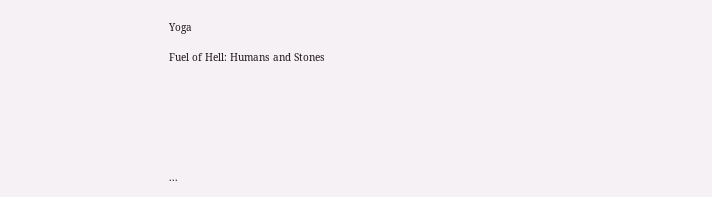Yoga

Fuel of Hell: Humans and Stones







...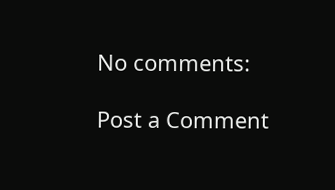No comments:

Post a Comment